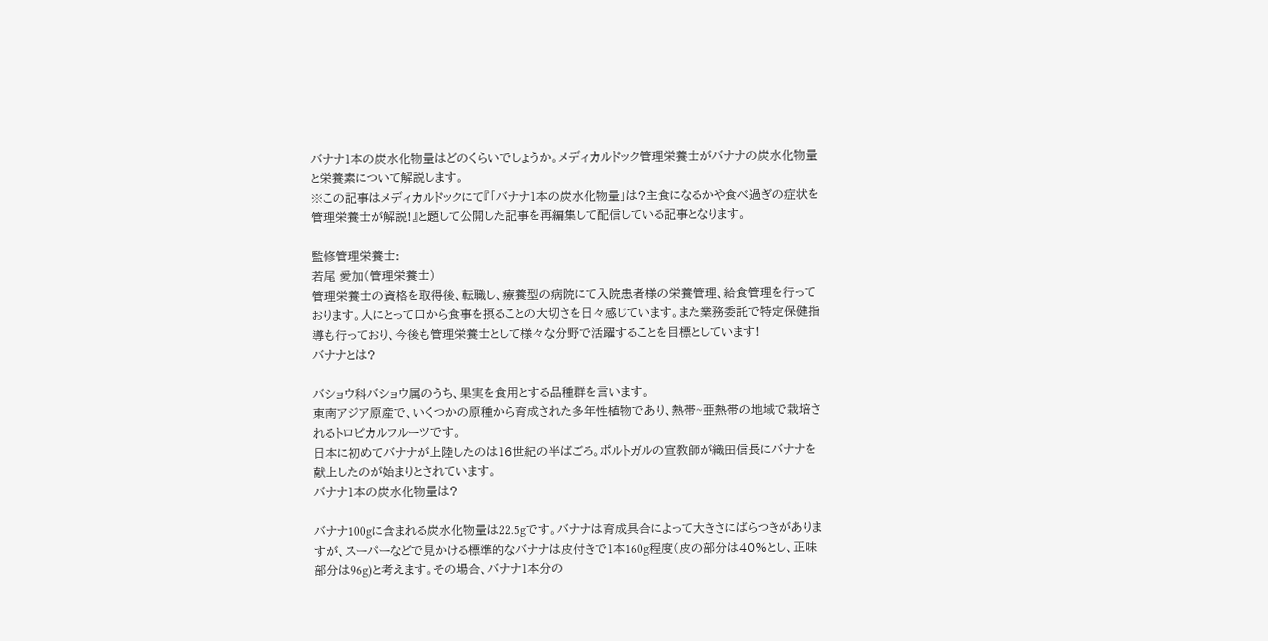バナナ1本の炭水化物量はどのくらいでしょうか。メディカルドック管理栄養士がバナナの炭水化物量と栄養素について解説します。
※この記事はメディカルドックにて『「バナナ1本の炭水化物量」は?主食になるかや食べ過ぎの症状を管理栄養士が解説!』と題して公開した記事を再編集して配信している記事となります。

監修管理栄養士:
若尾 愛加(管理栄養士)
管理栄養士の資格を取得後、転職し、療養型の病院にて入院患者様の栄養管理、給食管理を行っております。人にとって口から食事を摂ることの大切さを日々感じています。また業務委託で特定保健指導も行っており、今後も管理栄養士として様々な分野で活躍することを目標としています!
バナナとは?

バショウ科バショウ属のうち、果実を食用とする品種群を言います。
東南アジア原産で、いくつかの原種から育成された多年性植物であり、熱帯~亜熱帯の地域で栽培されるトロピカルフルーツです。
日本に初めてバナナが上陸したのは16世紀の半ばごろ。ポルトガルの宣教師が織田信長にバナナを献上したのが始まりとされています。
バナナ1本の炭水化物量は?

バナナ100gに含まれる炭水化物量は22.5gです。バナナは育成具合によって大きさにばらつきがありますが、スーパーなどで見かける標準的なバナナは皮付きで1本160g程度(皮の部分は40%とし、正味部分は96g)と考えます。その場合、バナナ1本分の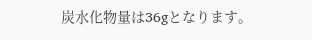炭水化物量は36gとなります。